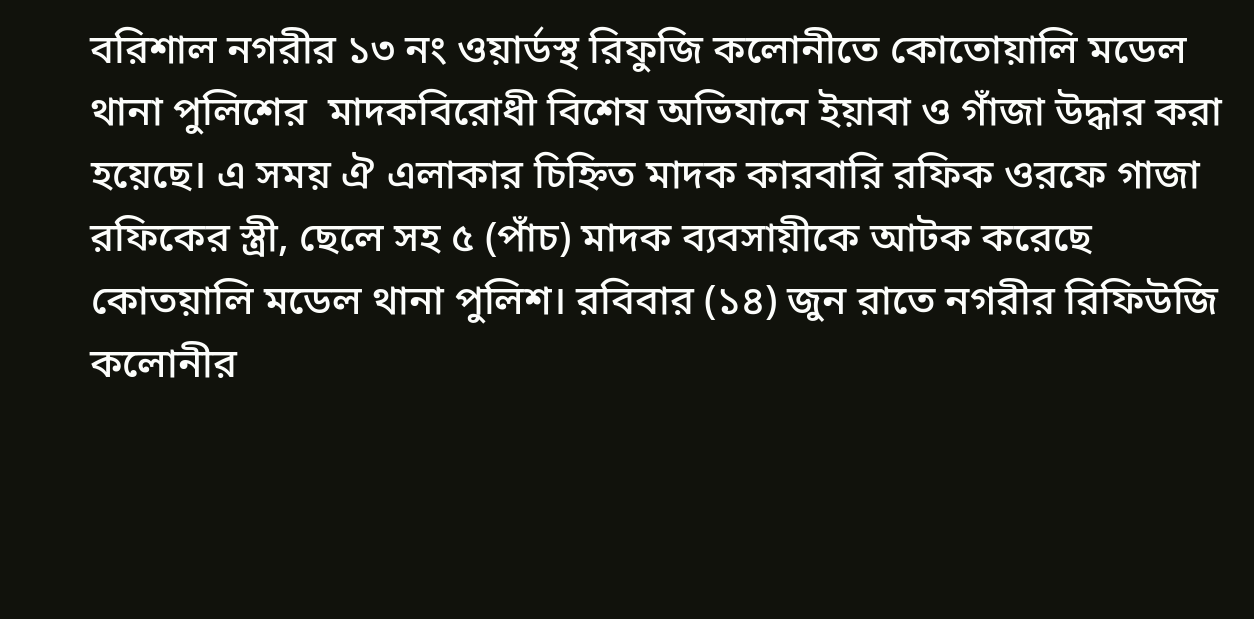বরিশাল নগরীর ১৩ নং ওয়ার্ডস্থ রিফুজি কলোনীতে কোতোয়ালি মডেল থানা পুলিশের  মাদকবিরোধী বিশেষ অভিযানে ইয়াবা ও গাঁজা উদ্ধার করা হয়েছে। এ সময় ঐ এলাকার চিহ্নিত মাদক কারবারি রফিক ওরফে গাজা রফিকের স্ত্রী, ছেলে সহ ৫ (পাঁচ) মাদক ব্যবসায়ীকে আটক করেছে কোতয়ালি মডেল থানা পুলিশ। রবিবার (১৪) জুন রাতে নগরীর রিফিউজি কলোনীর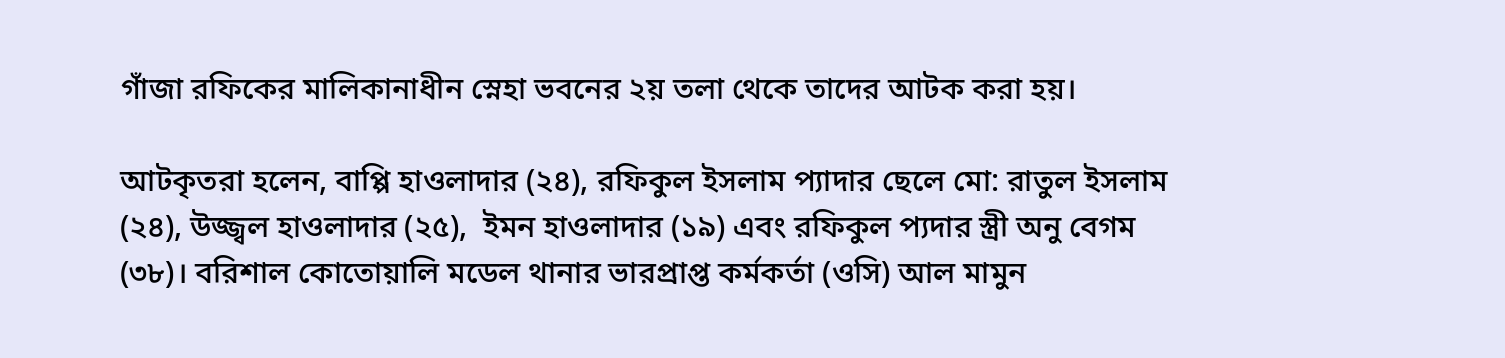গাঁজা রফিকের মালিকানাধীন স্নেহা ভবনের ২য় তলা থেকে তাদের আটক করা হয়।

আটকৃতরা হলেন, বাপ্পি হাওলাদার (২৪), রফিকুল ইসলাম প্যাদার ছেলে মো: রাতুল ইসলাম (২৪), উজ্জ্বল হাওলাদার (২৫),  ইমন হাওলাদার (১৯) এবং রফিকুল প্যদার স্ত্রী অনু বেগম (৩৮)। বরিশাল কোতোয়ালি মডেল থানার ভারপ্রাপ্ত কর্মকর্তা (ওসি) আল মামুন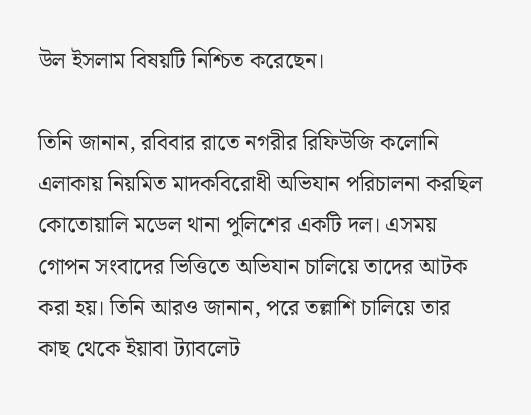উল ইসলাম বিষয়টি নিশ্চিত করেছেন।

তিনি জানান, রবিবার রাতে নগরীর রিফিউজি কলোনি এলাকায় নিয়মিত মাদকবিরোধী অভিযান পরিচালনা করছিল কোতোয়ালি মডেল থানা পুলিশের একটি দল। এসময় গোপন সংবাদের ভিত্তিতে অভিযান চালিয়ে তাদের আটক করা হয়। তিনি আরও জানান, পরে তল্লাশি চালিয়ে তার কাছ থেকে ইয়াবা ট্যাবলেট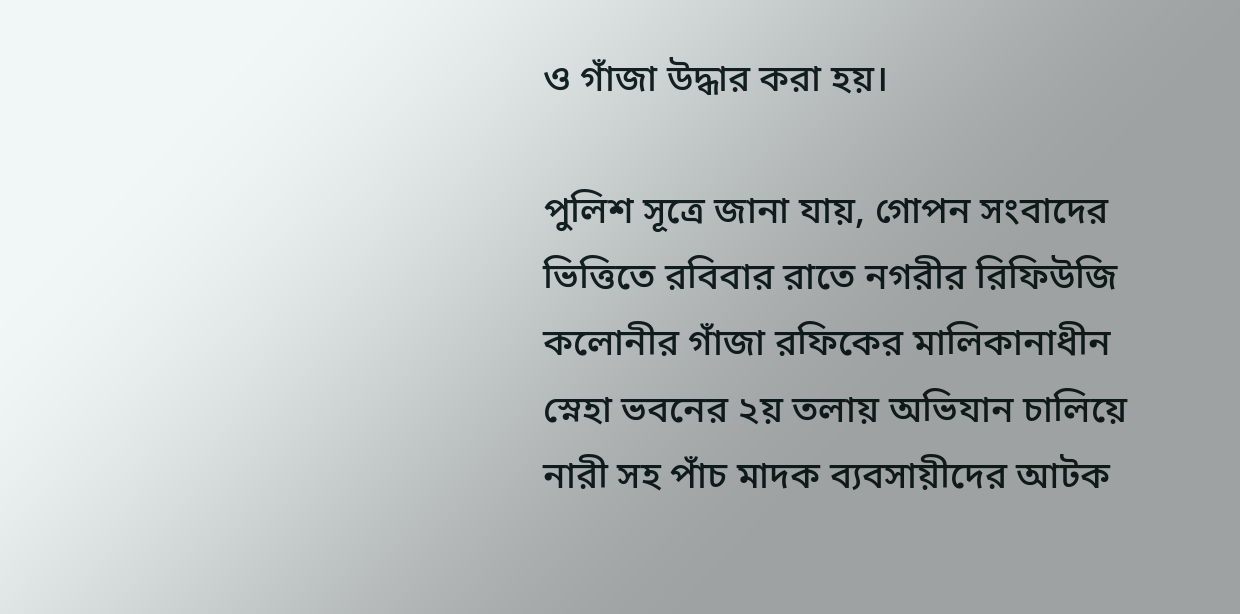ও গাঁজা উদ্ধার করা হয়।

পুলিশ সূত্রে জানা যায়, গোপন সংবাদের ভিত্তিতে রবিবার রাতে নগরীর রিফিউজি কলোনীর গাঁজা রফিকের মালিকানাধীন স্নেহা ভবনের ২য় তলায় অভিযান চালিয়ে নারী সহ পাঁচ মাদক ব্যবসায়ীদের আটক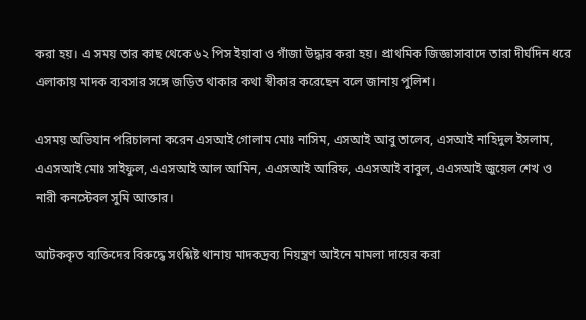করা হয়। এ সময় তার কাছ থেকে ৬২ পিস ইয়াবা ও গাঁজা উদ্ধার করা হয়। প্রাথমিক জিজ্ঞাসাবাদে তারা দীর্ঘদিন ধরে এলাকায় মাদক ব্যবসার সঙ্গে জড়িত থাকার কথা স্বীকার করেছেন বলে জানায় পুলিশ।

এসময় অভিযান পরিচালনা করেন এসআই গোলাম মোঃ নাসিম, এসআই আবু তালেব, এসআই নাহিদুল ইসলাম, এএসআই মোঃ সাইফুল, এএসআই আল আমিন, এএসআই আরিফ, এএসআই বাবুল, এএসআই জুয়েল শেখ ও নারী কনস্টেবল সুমি আক্তার।

আটককৃত ব্যক্তিদের বিরুদ্ধে সংশ্লিষ্ট থানায় মাদকদ্রব্য নিয়ন্ত্রণ আইনে মামলা দায়ের করা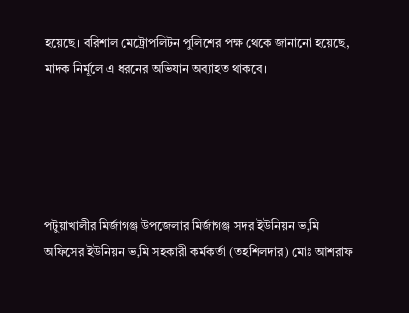হয়েছে। বরিশাল মেট্রোপলিটন পুলিশের পক্ষ থেকে জানানো হয়েছে, মাদক নির্মূলে এ ধরনের অভিযান অব্যাহত থাকবে।





পটুয়াখালীর মির্জাগঞ্জ উপজেলার মির্জাগঞ্জ সদর ইউনিয়ন ভ‚মি অফিসের ইউনিয়ন ভ‚মি সহকারী কর্মকর্তা (তহশিলদার) মোঃ আশরাফ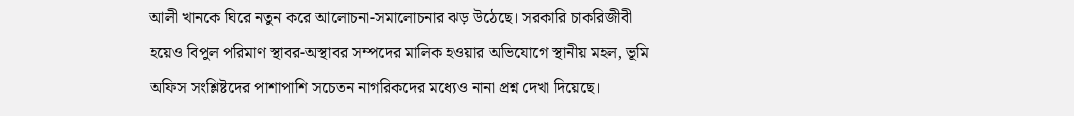আলী খানকে ঘিরে নতুন করে আলোচনা-সমালোচনার ঝড় উঠেছে। সরকারি চাকরিজীবী হয়েও বিপুল পরিমাণ স্থাবর-অস্থাবর সম্পদের মালিক হওয়ার অভিযোগে স্থানীয় মহল, ভূমি অফিস সংশ্লিষ্টদের পাশাপাশি সচেতন নাগরিকদের মধ্যেও নানা প্রশ্ন দেখা দিয়েছে।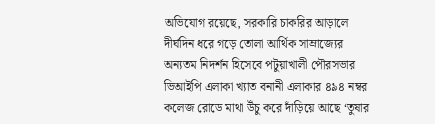অভিযোগ রয়েছে, সরকারি চাকরির আড়ালে দীর্ঘদিন ধরে গড়ে তোলা আর্থিক সাম্রাজ্যের অন্যতম নিদর্শন হিসেবে পটুয়াখালী পৌরসভার ভিআইপি এলাকা খ্যাত বনানী এলাকার ৪৯৪ নম্বর কলেজ রোডে মাথা উঁচু করে দাঁড়িয়ে আছে ‘তুষার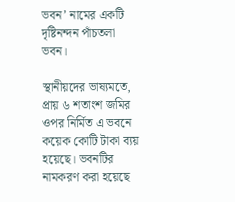ভবন’ নামের একটি দৃষ্টিনন্দন পাঁচতলা ভবন।

স্থানীয়দের ভাষ্যমতে, প্রায় ৬ শতাংশ জমির ওপর নির্মিত এ ভবনে কয়েক কোটি টাকা ব্যয় হয়েছে। ভবনটির নামকরণ করা হয়েছে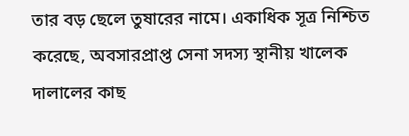তার বড় ছেলে তুষারের নামে। একাধিক সূত্র নিশ্চিত করেছে, অবসারপ্রাপ্ত সেনা সদস্য স্থানীয় খালেক দালালের কাছ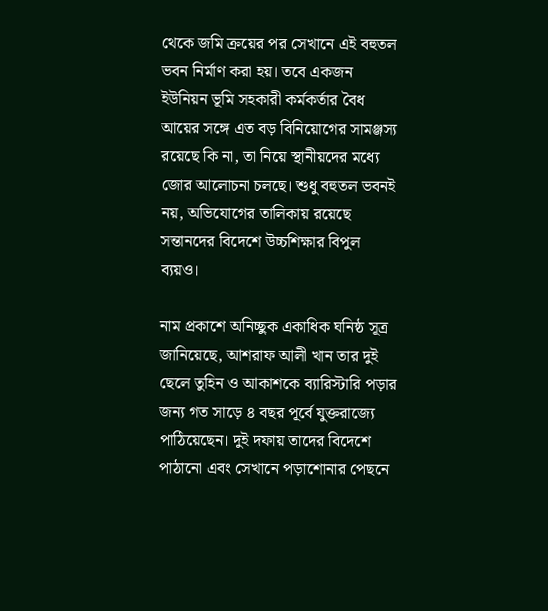থেকে জমি ক্রয়ের পর সেখানে এই বহুতল ভবন নির্মাণ করা হয়। তবে একজন ইউনিয়ন ভূমি সহকারী কর্মকর্তার বৈধ আয়ের সঙ্গে এত বড় বিনিয়োগের সামঞ্জস্য রয়েছে কি না, তা নিয়ে স্থানীয়দের মধ্যে জোর আলোচনা চলছে। শুধু বহুতল ভবনই নয়, অভিযোগের তালিকায় রয়েছে সন্তানদের বিদেশে উচ্চশিক্ষার বিপুল ব্যয়ও।

নাম প্রকাশে অনিচ্ছুক একাধিক ঘনিষ্ঠ সূত্র জানিয়েছে, আশরাফ আলী খান তার দুই ছেলে তুহিন ও আকাশকে ব্যারিস্টারি পড়ার জন্য গত সাড়ে ৪ বছর পূর্বে যুক্তরাজ্যে পাঠিয়েছেন। দুই দফায় তাদের বিদেশে পাঠানো এবং সেখানে পড়াশোনার পেছনে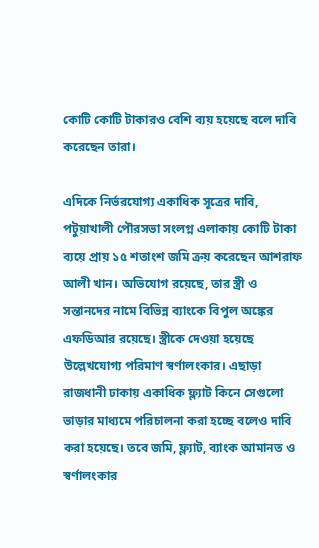কোটি কোটি টাকারও বেশি ব্যয় হয়েছে বলে দাবি করেছেন তারা।

এদিকে নির্ভরযোগ্য একাধিক সূত্রের দাবি, পটুয়াখালী পৌরসভা সংলগ্ন এলাকায় কোটি টাকা ব্যয়ে প্রায় ১৫ শতাংশ জমি ক্রয় করেছেন আশরাফ আলী খান। অভিযোগ রয়েছে, তার স্ত্রী ও সন্তানদের নামে বিভিন্ন ব্যাংকে বিপুল অঙ্কের এফডিআর রয়েছে। স্ত্রীকে দেওয়া হয়েছে উল্লেখযোগ্য পরিমাণ স্বর্ণালংকার। এছাড়া রাজধানী ঢাকায় একাধিক ফ্ল্যাট কিনে সেগুলো ভাড়ার মাধ্যমে পরিচালনা করা হচ্ছে বলেও দাবি করা হয়েছে। তবে জমি, ফ্ল্যাট, ব্যাংক আমানত ও স্বর্ণালংকার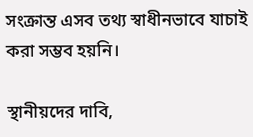সংক্রান্ত এসব তথ্য স্বাধীনভাবে যাচাই করা সম্ভব হয়নি।

স্থানীয়দের দাবি,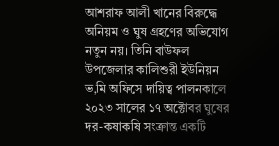আশরাফ আলী খানের বিরুদ্ধে অনিয়ম ও ঘুষ গ্রহণের অভিযোগ নতুন নয়। তিনি বাউফল উপজেলার কালিশুরী ইউনিয়ন ভ‚মি অফিসে দায়িত্ব পালনকালে ২০২৩ সালের ১৭ অক্টোবর ঘুষের দর-কষাকষি সংক্রান্ত একটি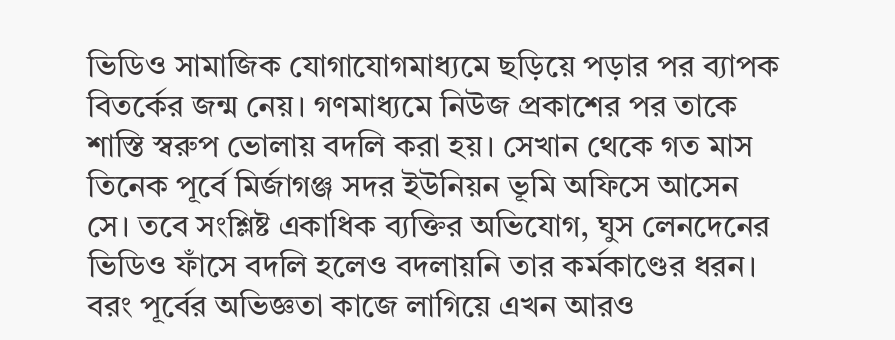ভিডিও সামাজিক যোগাযোগমাধ্যমে ছড়িয়ে পড়ার পর ব্যাপক বিতর্কের জন্ম নেয়। গণমাধ্যমে নিউজ প্রকাশের পর তাকে শাস্তি স্বরুপ ভোলায় বদলি করা হয়। সেখান থেকে গত মাস তিনেক পূর্বে মির্জাগঞ্জ সদর ইউনিয়ন ভূমি অফিসে আসেন সে। তবে সংশ্লিষ্ট একাধিক ব্যক্তির অভিযোগ, ঘুস লেনদেনের ভিডিও ফাঁসে বদলি হলেও বদলায়নি তার কর্মকাণ্ডের ধরন। বরং পূর্বের অভিজ্ঞতা কাজে লাগিয়ে এখন আরও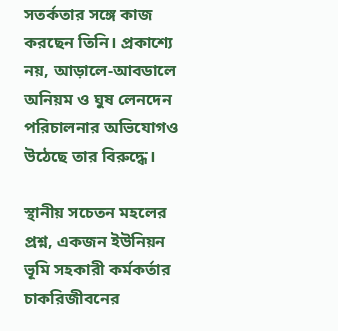সতর্কতার সঙ্গে কাজ করছেন তিনি। প্রকাশ্যে নয়, আড়ালে-আবডালে অনিয়ম ও ঘুষ লেনদেন পরিচালনার অভিযোগও উঠেছে তার বিরুদ্ধে।

স্থানীয় সচেতন মহলের প্রশ্ন, একজন ইউনিয়ন ভূমি সহকারী কর্মকর্তার চাকরিজীবনের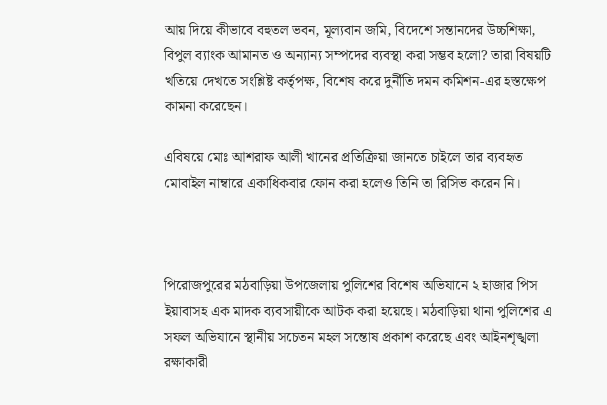আয় দিয়ে কীভাবে বহুতল ভবন, মূল্যবান জমি, বিদেশে সন্তানদের উচ্চশিক্ষা, বিপুল ব্যাংক আমানত ও অন্যান্য সম্পদের ব্যবস্থা করা সম্ভব হলো? তারা বিষয়টি খতিয়ে দেখতে সংশ্লিষ্ট কর্তৃপক্ষ, বিশেষ করে দুর্নীতি দমন কমিশন-এর হস্তক্ষেপ কামনা করেছেন।

এবিষয়ে মোঃ আশরাফ আলী খানের প্রতিক্রিয়া জানতে চাইলে তার ব্যবহৃত মোবাইল নাম্বারে একাধিকবার ফোন করা হলেও তিনি তা রিসিভ করেন নি।



পিরোজপুরের মঠবাড়িয়া উপজেলায় পুলিশের বিশেষ অভিযানে ২ হাজার পিস ইয়াবাসহ এক মাদক ব্যবসায়ীকে আটক করা হয়েছে। মঠবাড়িয়া থানা পুলিশের এ সফল অভিযানে স্থানীয় সচেতন মহল সন্তোষ প্রকাশ করেছে এবং আইনশৃঙ্খলা রক্ষাকারী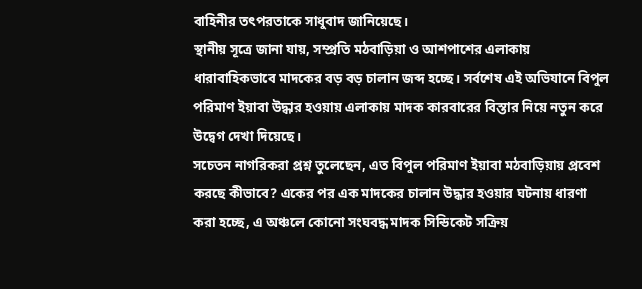বাহিনীর তৎপরতাকে সাধুবাদ জানিয়েছে।
স্থানীয় সূত্রে জানা যায়, সম্প্রতি মঠবাড়িয়া ও আশপাশের এলাকায় ধারাবাহিকভাবে মাদকের বড় বড় চালান জব্দ হচ্ছে। সর্বশেষ এই অভিযানে বিপুল পরিমাণ ইয়াবা উদ্ধার হওয়ায় এলাকায় মাদক কারবারের বিস্তার নিয়ে নতুন করে উদ্বেগ দেখা দিয়েছে।
সচেতন নাগরিকরা প্রশ্ন তুলেছেন, এত বিপুল পরিমাণ ইয়াবা মঠবাড়িয়ায় প্রবেশ করছে কীভাবে? একের পর এক মাদকের চালান উদ্ধার হওয়ার ঘটনায় ধারণা করা হচ্ছে, এ অঞ্চলে কোনো সংঘবদ্ধ মাদক সিন্ডিকেট সক্রিয়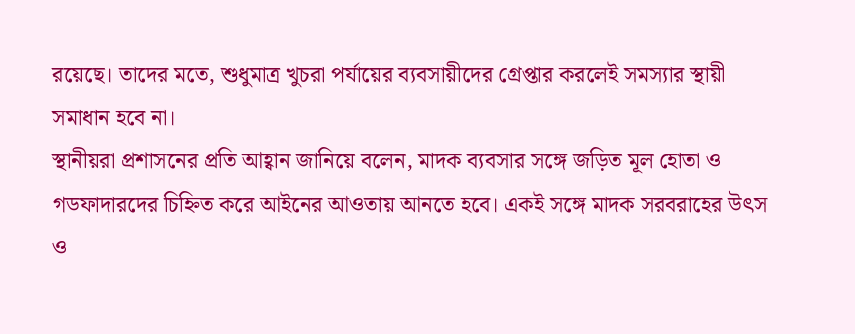রয়েছে। তাদের মতে, শুধুমাত্র খুচরা পর্যায়ের ব্যবসায়ীদের গ্রেপ্তার করলেই সমস্যার স্থায়ী সমাধান হবে না।
স্থানীয়রা প্রশাসনের প্রতি আহ্বান জানিয়ে বলেন, মাদক ব্যবসার সঙ্গে জড়িত মূল হোতা ও গডফাদারদের চিহ্নিত করে আইনের আওতায় আনতে হবে। একই সঙ্গে মাদক সরবরাহের উৎস ও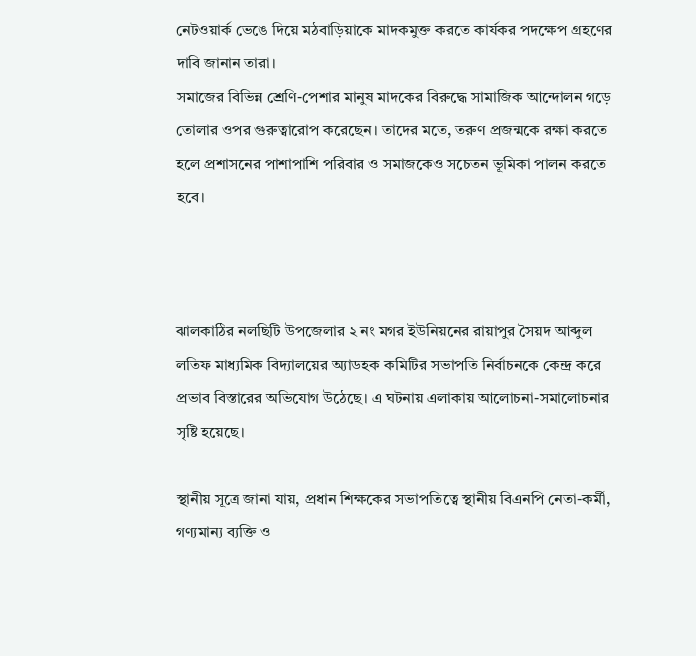নেটওয়ার্ক ভেঙে দিয়ে মঠবাড়িয়াকে মাদকমুক্ত করতে কার্যকর পদক্ষেপ গ্রহণের দাবি জানান তারা।
সমাজের বিভিন্ন শ্রেণি-পেশার মানুষ মাদকের বিরুদ্ধে সামাজিক আন্দোলন গড়ে তোলার ওপর গুরুত্বারোপ করেছেন। তাদের মতে, তরুণ প্রজন্মকে রক্ষা করতে হলে প্রশাসনের পাশাপাশি পরিবার ও সমাজকেও সচেতন ভূমিকা পালন করতে হবে।



ঝালকাঠির নলছিটি উপজেলার ২ নং মগর ইউনিয়নের রায়াপুর সৈয়দ আব্দুল লতিফ মাধ্যমিক বিদ্যালয়ের অ্যাডহক কমিটির সভাপতি নির্বাচনকে কেন্দ্র করে প্রভাব বিস্তারের অভিযোগ উঠেছে। এ ঘটনায় এলাকায় আলোচনা-সমালোচনার সৃষ্টি হয়েছে।

স্থানীয় সূত্রে জানা যায়, প্রধান শিক্ষকের সভাপতিত্বে স্থানীয় বিএনপি নেতা-কর্মী, গণ্যমান্য ব্যক্তি ও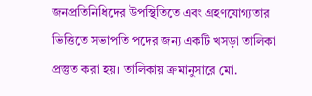জনপ্রতিনিধিদের উপস্থিতিতে এবং গ্রহণযোগ্যতার ভিত্তিতে সভাপতি পদের জন্য একটি খসড়া তালিকা প্রস্তুত করা হয়। তালিকায় ক্রমানুসারে মো.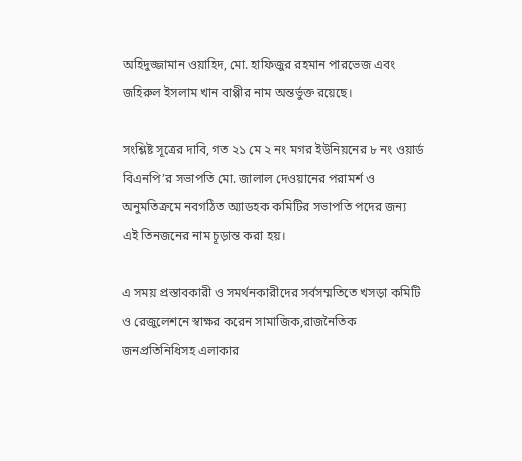অহিদুজ্জামান ওয়াহিদ, মো. হাফিজুর রহমান পারভেজ এবং জহিরুল ইসলাম খান বাপ্পীর নাম অন্তর্ভুক্ত রয়েছে।

সংশ্লিষ্ট সূত্রের দাবি, গত ২১ মে ২ নং মগর ইউনিয়নের ৮ নং ওয়ার্ড বিএনপি’র সভাপতি মো. জালাল দেওয়ানের পরামর্শ ও অনুমতিক্রমে নবগঠিত অ্যাডহক কমিটির সভাপতি পদের জন্য এই তিনজনের নাম চূড়ান্ত করা হয়।

এ সময় প্রস্তাবকারী ও সমর্থনকারীদের সর্বসম্মতিতে খসড়া কমিটি ও রেজুলেশনে স্বাক্ষর করেন সামাজিক,রাজনৈতিক জনপ্রতিনিধিসহ এলাকার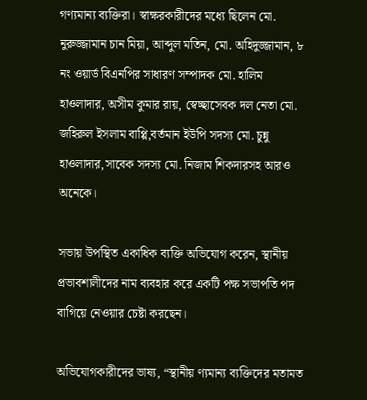গণ্যমান্য ব্যক্তিরা। স্বাক্ষরকারীদের মধ্যে ছিলেন মো. নুরুজ্জামান চান মিয়া, আব্দুল মতিন, মো. অহিদুজ্জামান, ৮ নং ওয়ার্ড বিএনপির সাধারণ সম্পাদক মো. হালিম হাওলাদার, অসীম কুমার রায়, স্বেচ্ছাসেবক দল নেতা মো. জহিরুল ইসলাম বাপ্পি,বর্তমান ইউপি সদস্য মো. চুন্নু হাওলাদার,সাবেক সদস্য মো. নিজাম শিকদারসহ আরও অনেকে।

সভায় উপস্থিত একাধিক ব্যক্তি অভিযোগ করেন, স্থানীয় প্রভাবশালীদের নাম ব্যবহার করে একটি পক্ষ সভাপতি পদ বাগিয়ে নেওয়ার চেষ্টা করছেন।

অভিযোগকারীদের ভাষ্য, “স্থানীয় ণ্যমান্য ব্যক্তিদের মতামত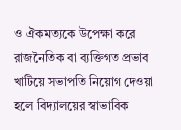ও ঐকমত্যকে উপেক্ষা করে রাজনৈতিক বা ব্যক্তিগত প্রভাব খাটিয়ে সভাপতি নিয়োগ দেওয়া হলে বিদ্যালয়ের স্বাভাবিক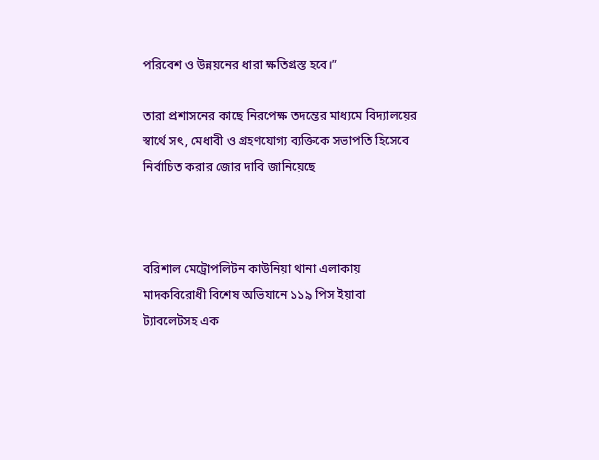পরিবেশ ও উন্নয়নের ধারা ক্ষতিগ্রস্ত হবে।”

তারা প্রশাসনের কাছে নিরপেক্ষ তদন্তের মাধ্যমে বিদ্যালয়ের স্বার্থে সৎ, মেধাবী ও গ্রহণযোগ্য ব্যক্তিকে সভাপতি হিসেবে নির্বাচিত করার জোর দাবি জানিয়েছে



বরিশাল মেট্রোপলিটন কাউনিয়া থানা এলাকায় মাদকবিরোধী বিশেষ অভিযানে ১১৯ পিস ইয়াবা ট্যাবলেটসহ এক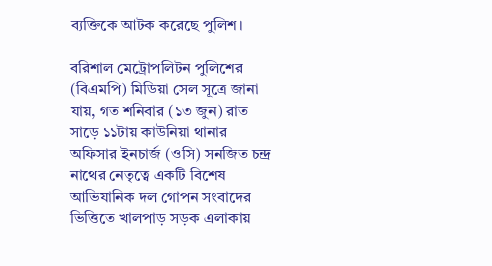ব্যক্তিকে আটক করেছে পুলিশ।

বরিশাল মেট্রোপলিটন পুলিশের (বিএমপি) মিডিয়া সেল সূত্রে জানা যায়, গত শনিবার (১৩ জুন) রাত সাড়ে ১১টায় কাউনিয়া থানার অফিসার ইনচার্জ (ওসি) সনজিত চন্দ্র নাথের নেতৃত্বে একটি বিশেষ আভিযানিক দল গোপন সংবাদের ভিত্তিতে খালপাড় সড়ক এলাকায়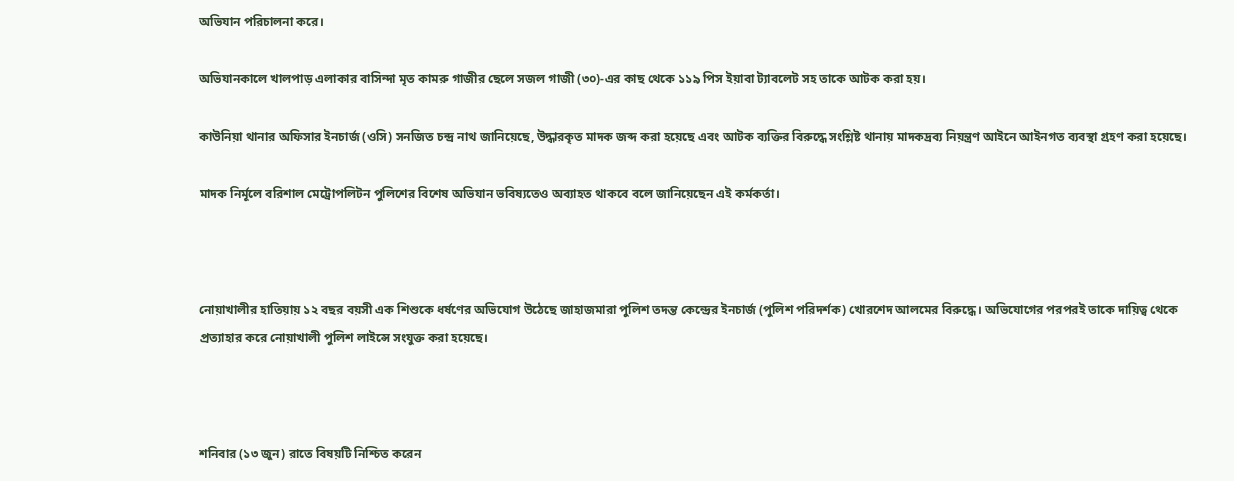অভিযান পরিচালনা করে।

অভিযানকালে খালপাড় এলাকার বাসিন্দা মৃত কামরু গাজীর ছেলে সজল গাজী (৩০)-এর কাছ থেকে ১১৯ পিস ইয়াবা ট্যাবলেট সহ তাকে আটক করা হয়।

কাউনিয়া থানার অফিসার ইনচার্জ (ওসি) সনজিত চন্দ্র নাথ জানিয়েছে, উদ্ধারকৃত মাদক জব্দ করা হয়েছে এবং আটক ব্যক্তির বিরুদ্ধে সংশ্লিষ্ট থানায় মাদকদ্রব্য নিয়ন্ত্রণ আইনে আইনগত ব্যবস্থা গ্রহণ করা হয়েছে।

মাদক নির্মূলে বরিশাল মেট্রোপলিটন পুলিশের বিশেষ অভিযান ভবিষ্যতেও অব্যাহত থাকবে বলে জানিয়েছেন এই কর্মকর্তা।



নোয়াখালীর হাতিয়ায় ১২ বছর বয়সী এক শিশুকে ধর্ষণের অভিযোগ উঠেছে জাহাজমারা পুলিশ তদন্ত কেন্দ্রের ইনচার্জ (পুলিশ পরিদর্শক) খোরশেদ আলমের বিরুদ্ধে। অভিযোগের পরপরই তাকে দায়িত্ব থেকে প্রত্যাহার করে নোয়াখালী পুলিশ লাইন্সে সংযুক্ত করা হয়েছে।



শনিবার (১৩ জুন) রাতে বিষয়টি নিশ্চিত করেন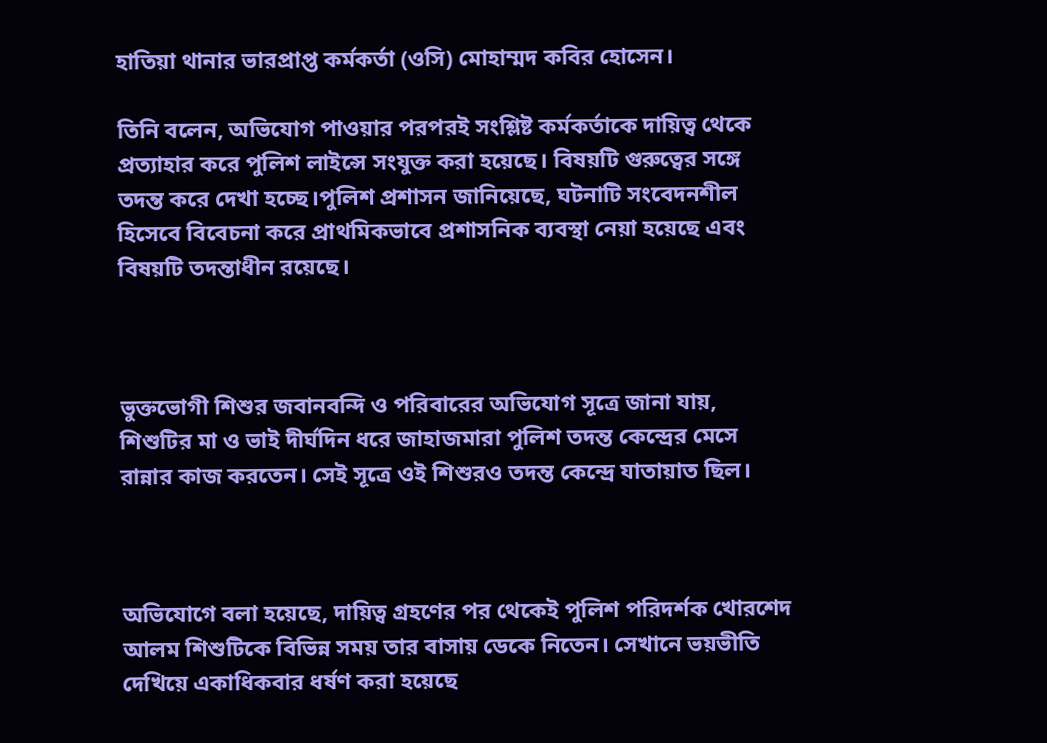হাতিয়া থানার ভারপ্রাপ্ত কর্মকর্তা (ওসি) মোহাম্মদ কবির হোসেন।

তিনি বলেন, অভিযোগ পাওয়ার পরপরই সংশ্লিষ্ট কর্মকর্তাকে দায়িত্ব থেকে প্রত্যাহার করে পুলিশ লাইন্সে সংযুক্ত করা হয়েছে। বিষয়টি গুরুত্বের সঙ্গে তদন্ত করে দেখা হচ্ছে।পুলিশ প্রশাসন জানিয়েছে, ঘটনাটি সংবেদনশীল হিসেবে বিবেচনা করে প্রাথমিকভাবে প্রশাসনিক ব্যবস্থা নেয়া হয়েছে এবং বিষয়টি তদন্তাধীন রয়েছে।



ভুক্তভোগী শিশুর জবানবন্দি ও পরিবারের অভিযোগ সূত্রে জানা যায়, শিশুটির মা ও ভাই দীর্ঘদিন ধরে জাহাজমারা পুলিশ তদন্ত কেন্দ্রের মেসে রান্নার কাজ করতেন। সেই সূত্রে ওই শিশুরও তদন্ত কেন্দ্রে যাতায়াত ছিল।



অভিযোগে বলা হয়েছে, দায়িত্ব গ্রহণের পর থেকেই পুলিশ পরিদর্শক খোরশেদ আলম শিশুটিকে বিভিন্ন সময় তার বাসায় ডেকে নিতেন। সেখানে ভয়ভীতি দেখিয়ে একাধিকবার ধর্ষণ করা হয়েছে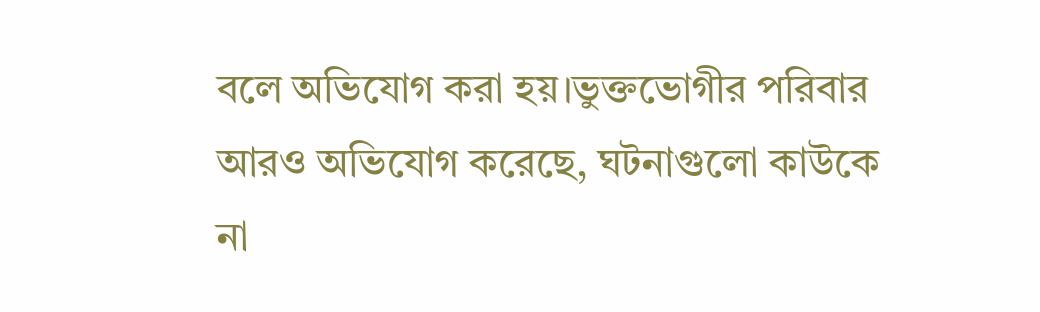বলে অভিযোগ করা হয়।ভুক্তভোগীর পরিবার আরও অভিযোগ করেছে, ঘটনাগুলো কাউকে না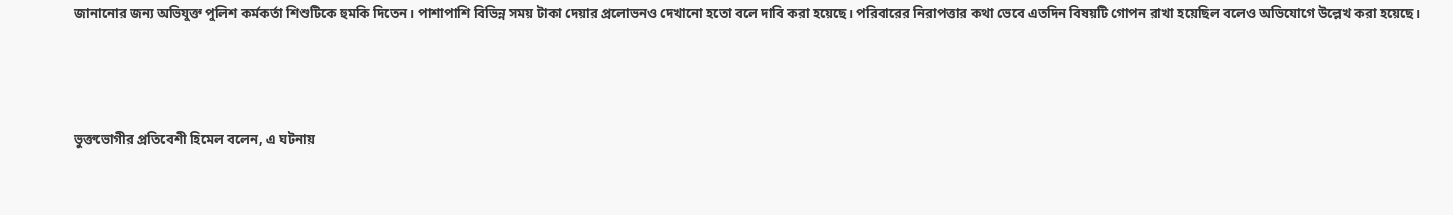জানানোর জন্য অভিযুক্ত পুলিশ কর্মকর্তা শিশুটিকে হুমকি দিতেন। পাশাপাশি বিভিন্ন সময় টাকা দেয়ার প্রলোভনও দেখানো হতো বলে দাবি করা হয়েছে। পরিবারের নিরাপত্তার কথা ভেবে এতদিন বিষয়টি গোপন রাখা হয়েছিল বলেও অভিযোগে উল্লেখ করা হয়েছে।



ভুক্তভোগীর প্রতিবেশী হিমেল বলেন, এ ঘটনায়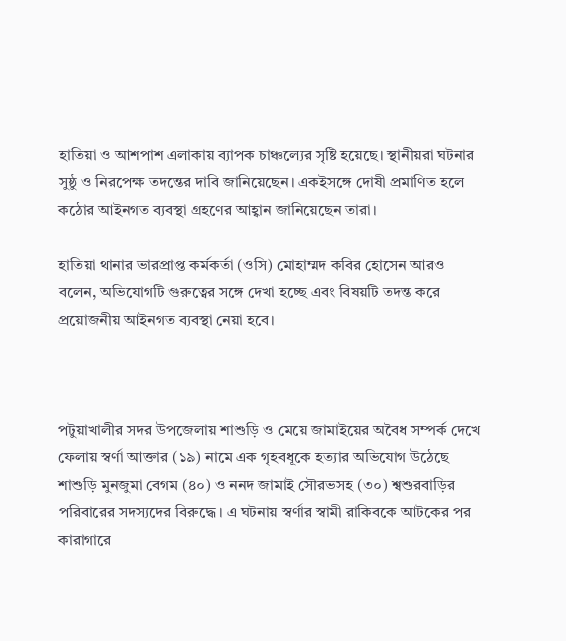হাতিয়া ও আশপাশ এলাকায় ব্যাপক চাঞ্চল্যের সৃষ্টি হয়েছে। স্থানীয়রা ঘটনার সুষ্ঠু ও নিরপেক্ষ তদন্তের দাবি জানিয়েছেন। একইসঙ্গে দোষী প্রমাণিত হলে কঠোর আইনগত ব্যবস্থা গ্রহণের আহ্বান জানিয়েছেন তারা।

হাতিয়া থানার ভারপ্রাপ্ত কর্মকর্তা (ওসি) মোহাম্মদ কবির হোসেন আরও বলেন, অভিযোগটি গুরুত্বের সঙ্গে দেখা হচ্ছে এবং বিষয়টি তদন্ত করে প্রয়োজনীয় আইনগত ব্যবস্থা নেয়া হবে।



পটুয়াখালীর সদর উপজেলায় শাশুড়ি ও মেয়ে জামাইয়ের অবৈধ সম্পর্ক দেখে ফেলায় স্বর্ণা আক্তার (১৯) নামে এক গৃহবধূকে হত্যার অভিযোগ উঠেছে শাশুড়ি মুনজুমা বেগম (৪০) ও ননদ জামাই সৌরভসহ (৩০) শ্বশুরবাড়ির পরিবারের সদস্যদের বিরুদ্ধে। এ ঘটনায় স্বর্ণার স্বামী রাকিবকে আটকের পর কারাগারে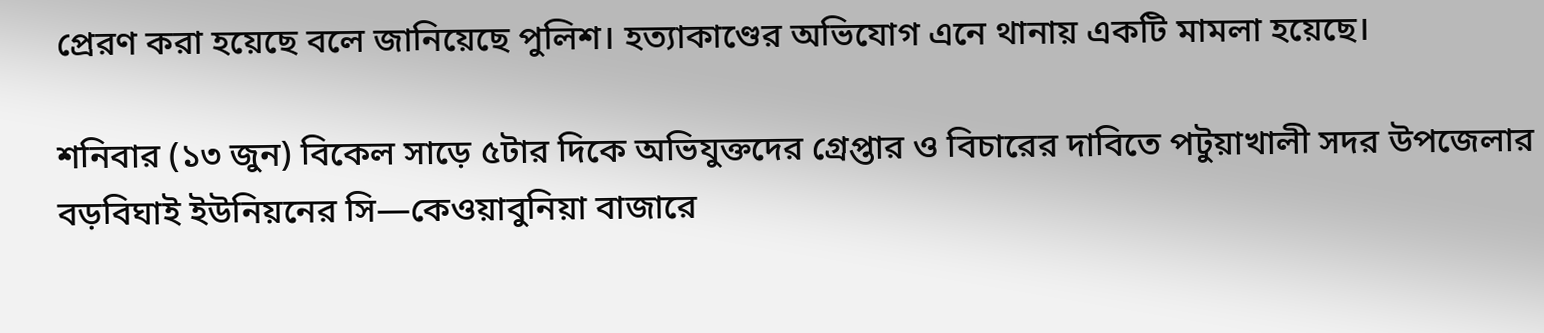প্রেরণ করা হয়েছে বলে জানিয়েছে পুলিশ। হত্যাকাণ্ডের অভিযোগ এনে থানায় একটি মামলা হয়েছে।

শনিবার (১৩ জুন) বিকেল সাড়ে ৫টার দিকে অভিযুক্তদের গ্রেপ্তার ও বিচারের দাবিতে পটুয়াখালী সদর উপজেলার বড়বিঘাই ইউনিয়নের সি—কেওয়াবুনিয়া বাজারে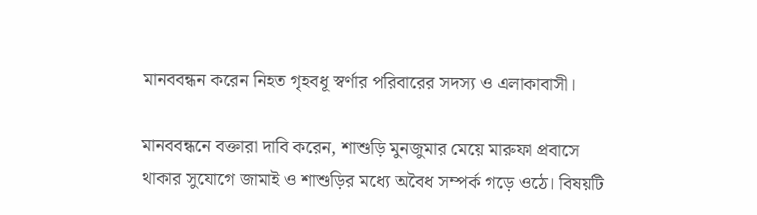মানববন্ধন করেন নিহত গৃহবধূ স্বর্ণার পরিবারের সদস্য ও এলাকাবাসী।

মানববন্ধনে বক্তারা দাবি করেন, শাশুড়ি মুনজুমার মেয়ে মারুফা প্রবাসে থাকার সুযোগে জামাই ও শাশুড়ির মধ্যে অবৈধ সম্পর্ক গড়ে ওঠে। বিষয়টি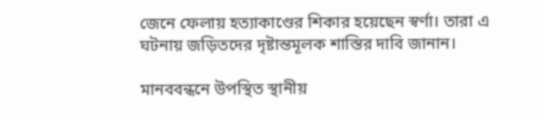জেনে ফেলায় হত্যাকাণ্ডের শিকার হয়েছেন স্বর্ণা। তারা এ ঘটনায় জড়িতদের দৃষ্টান্তমূলক শাস্তির দাবি জানান।

মানববন্ধনে উপস্থিত স্থানীয়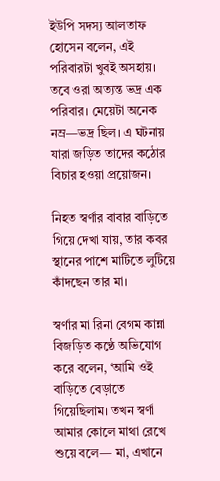ইউপি সদস্য আলতাফ হোসেন বলেন, এই পরিবারটা খুবই অসহায়। তবে ওরা অত্যন্ত ভদ্র এক পরিবার। মেয়েটা অনেক নম্র—ভদ্র ছিল। এ ঘটনায় যারা জড়িত তাদের কঠোর বিচার হওয়া প্রয়োজন।

নিহত স্বর্ণার বাবার বাড়িতে গিয়ে দেখা যায়, তার কবর স্থানের পাশে মাটিতে লুটিয়ে কাঁদছেন তার মা।

স্বর্ণার মা রিনা বেগম কান্না বিজড়িত কণ্ঠে অভিযোগ করে বলেন, ‘আমি ওই বাড়িতে বেড়াতে গিয়েছিলাম। তখন স্বর্ণা আমার কোলে মাথা রেখে শুয়ে বলে— মা, এখানে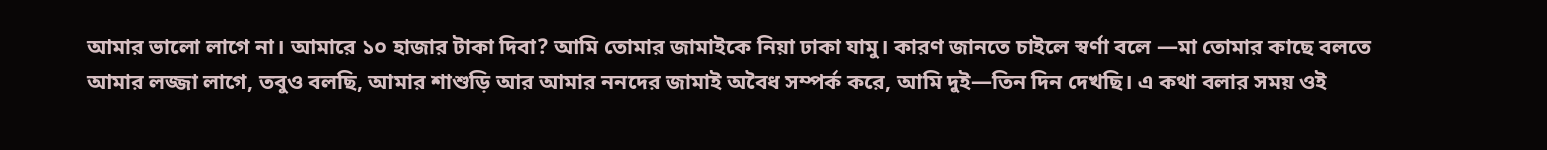আমার ভালো লাগে না। আমারে ১০ হাজার টাকা দিবা? আমি তোমার জামাইকে নিয়া ঢাকা যামু। কারণ জানতে চাইলে স্বর্ণা বলে —মা তোমার কাছে বলতে আমার লজ্জা লাগে, তবুও বলছি, আমার শাশুড়ি আর আমার ননদের জামাই অবৈধ সম্পর্ক করে, আমি দুই—তিন দিন দেখছি। এ কথা বলার সময় ওই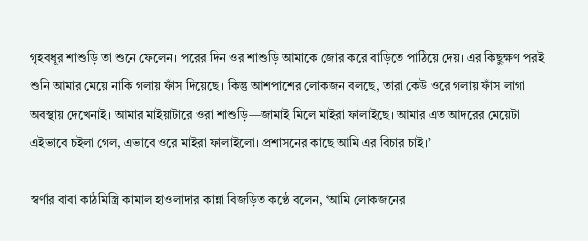গৃহবধূর শাশুড়ি তা শুনে ফেলেন। পরের দিন ওর শাশুড়ি আমাকে জোর করে বাড়িতে পাঠিয়ে দেয়। এর কিছুক্ষণ পরই শুনি আমার মেয়ে নাকি গলায় ফাঁস দিয়েছে। কিন্তু আশপাশের লোকজন বলছে, তারা কেউ ওরে গলায় ফাঁস লাগা অবস্থায় দেখেনাই। আমার মাইয়াটারে ওরা শাশুড়ি—জামাই মিলে মাইরা ফালাইছে। আমার এত আদরের মেয়েটা এইভাবে চইলা গেল, এভাবে ওরে মাইরা ফালাইলো। প্রশাসনের কাছে আমি এর বিচার চাই।’

স্বর্ণার বাবা কাঠমিস্ত্রি কামাল হাওলাদার কান্না বিজড়িত কণ্ঠে বলেন, ‘আমি লোকজনের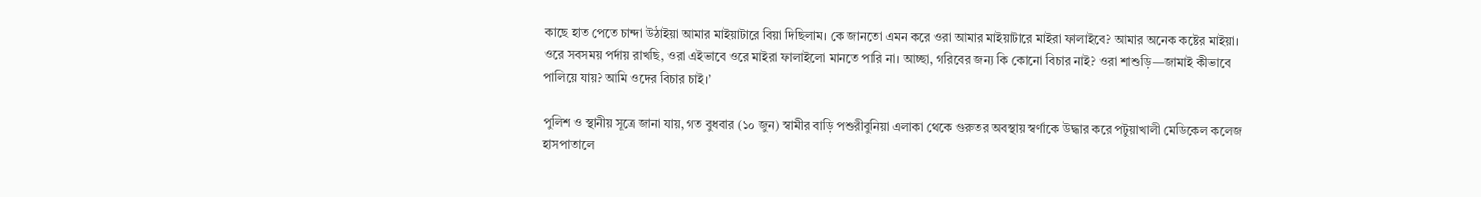কাছে হাত পেতে চান্দা উঠাইয়া আমার মাইয়াটারে বিয়া দিছিলাম। কে জানতো এমন করে ওরা আমার মাইয়াটারে মাইরা ফালাইবে? আমার অনেক কষ্টের মাইয়া। ওরে সবসময় পর্দায় রাখছি, ওরা এইভাবে ওরে মাইরা ফালাইলো মানতে পারি না। আচ্ছা, গরিবের জন্য কি কোনো বিচার নাই? ওরা শাশুড়ি—জামাই কীভাবে পালিয়ে যায়? আমি ওদের বিচার চাই।’

পুলিশ ও স্থানীয় সূত্রে জানা যায়, গত বুধবার (১০ জুন) স্বামীর বাড়ি পশুরীবুনিয়া এলাকা থেকে গুরুতর অবস্থায় স্বর্ণাকে উদ্ধার করে পটুয়াখালী মেডিকেল কলেজ হাসপাতালে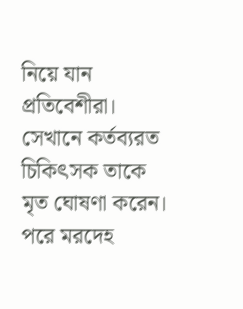নিয়ে যান প্রতিবেশীরা। সেখানে কর্তব্যরত চিকিৎসক তাকে মৃত ঘোষণা করেন। পরে মরদেহ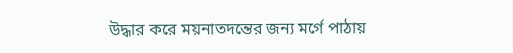উদ্ধার করে ময়নাতদন্তের জন্য মর্গে পাঠায়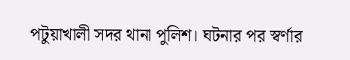পটুয়াখালী সদর থানা পুলিশ। ঘটনার পর স্বর্ণার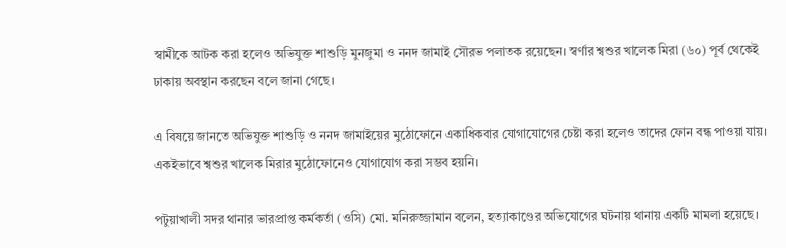স্বামীকে আটক করা হলেও অভিযুক্ত শাশুড়ি মুনজুমা ও ননদ জামাই সৌরভ পলাতক রয়েছেন। স্বর্ণার শ্বশুর খালেক মিরা (৬০) পূর্ব থেকেই ঢাকায় অবস্থান করছেন বলে জানা গেছে।

এ বিষয়ে জানতে অভিযুক্ত শাশুড়ি ও ননদ জামাইয়ের মুঠোফোনে একাধিকবার যোগাযোগের চেষ্টা করা হলেও তাদের ফোন বন্ধ পাওয়া যায়। একইভাবে শ্বশুর খালেক মিরার মুঠোফোনেও যোগাযোগ করা সম্ভব হয়নি।

পটুয়াখালী সদর থানার ভারপ্রাপ্ত কর্মকর্তা (ওসি) মো. মনিরুজ্জামান বলেন, হত্যাকাণ্ডের অভিযোগের ঘটনায় থানায় একটি মামলা হয়েছে।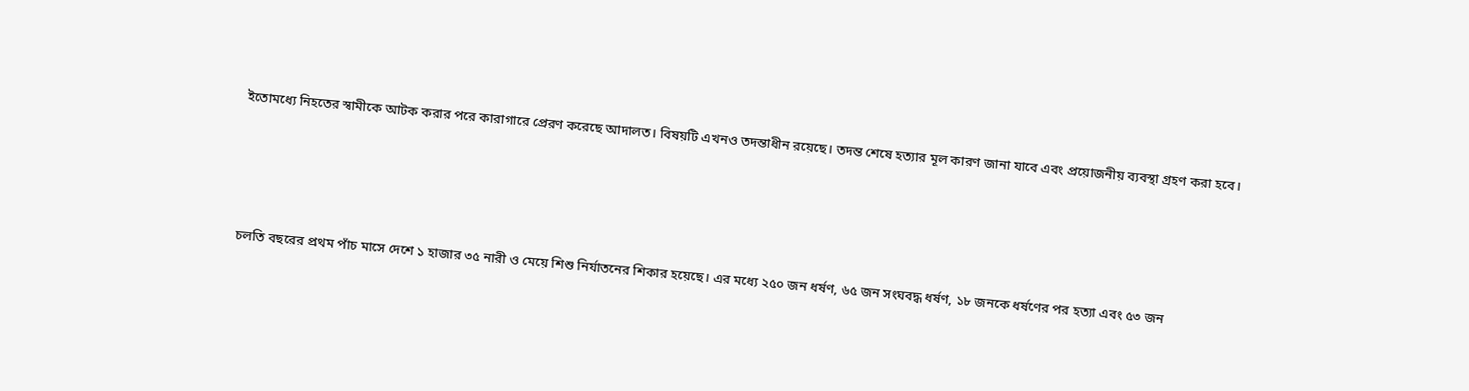ইতোমধ্যে নিহতের স্বামীকে আটক করার পরে কারাগারে প্রেরণ করেছে আদালত। বিষয়টি এখনও তদন্তাধীন রয়েছে। তদন্ত শেষে হত্যার মূল কারণ জানা যাবে এবং প্রয়োজনীয় ব্যবস্থা গ্রহণ করা হবে।





চলতি বছরের প্রথম পাঁচ মাসে দেশে ১ হাজার ৩৫ নারী ও মেয়ে শিশু নির্যাতনের শিকার হয়েছে। এর মধ্যে ২৫০ জন ধর্ষণ, ৬৫ জন সংঘবদ্ধ ধর্ষণ, ১৮ জনকে ধর্ষণের পর হত্যা এবং ৫৩ জন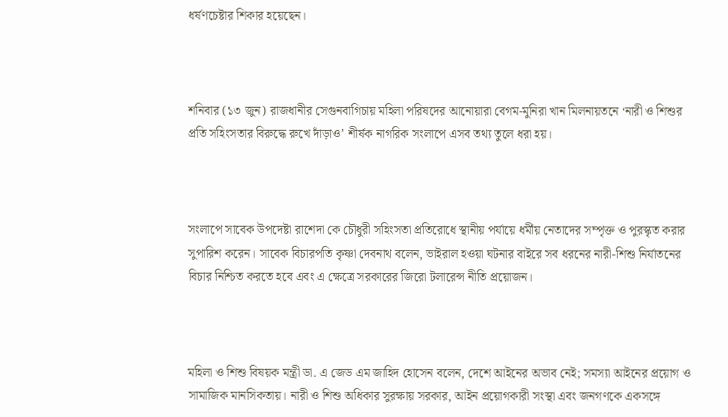ধর্ষণচেষ্টার শিকার হয়েছেন।



শনিবার (১৩ জুন) রাজধানীর সেগুনবাগিচায় মহিলা পরিষদের আনোয়ারা বেগম-মুনিরা খান মিলনায়তনে ‘নারী ও শিশুর প্রতি সহিংসতার বিরুদ্ধে রুখে দাঁড়াও’ শীর্ষক নাগরিক সংলাপে এসব তথ্য তুলে ধরা হয়।



সংলাপে সাবেক উপদেষ্টা রাশেদা কে চৌধুরী সহিংসতা প্রতিরোধে স্থানীয় পর্যায়ে ধর্মীয় নেতাদের সম্পৃক্ত ও পুরস্কৃত করার সুপারিশ করেন। সাবেক বিচারপতি কৃষ্ণা দেবনাথ বলেন, ভাইরাল হওয়া ঘটনার বাইরে সব ধরনের নারী-শিশু নির্যাতনের বিচার নিশ্চিত করতে হবে এবং এ ক্ষেত্রে সরকারের জিরো টলারেন্স নীতি প্রয়োজন।



মহিলা ও শিশু বিষয়ক মন্ত্রী ডা. এ জেড এম জাহিদ হোসেন বলেন, দেশে আইনের অভাব নেই; সমস্যা আইনের প্রয়োগ ও সামাজিক মানসিকতায়। নারী ও শিশু অধিকার সুরক্ষায় সরকার, আইন প্রয়োগকারী সংস্থা এবং জনগণকে একসঙ্গে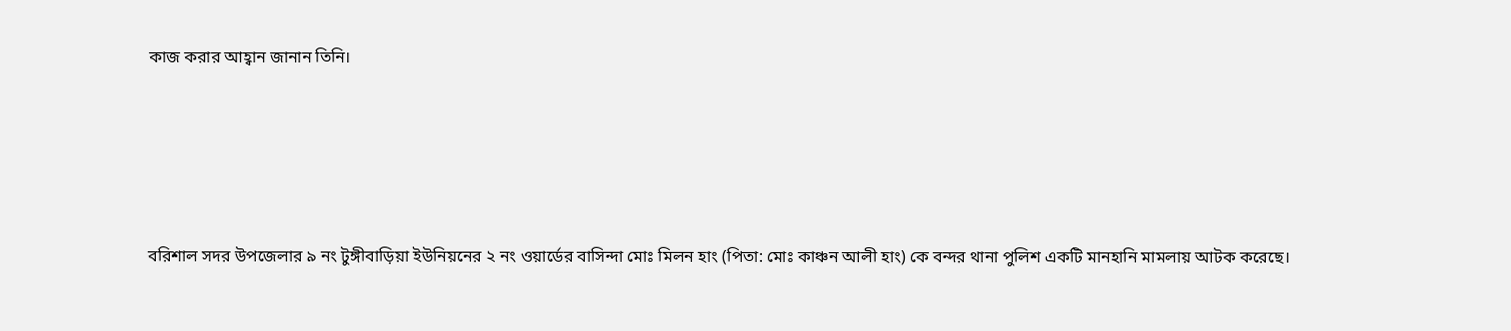কাজ করার আহ্বান জানান তিনি।





বরিশাল সদর উপজেলার ৯ নং টুঙ্গীবাড়িয়া ইউনিয়নের ২ নং ওয়ার্ডের বাসিন্দা মোঃ মিলন হাং (পিতা: মোঃ কাঞ্চন আলী হাং) কে বন্দর থানা পুলিশ একটি মানহানি মামলায় আটক করেছে।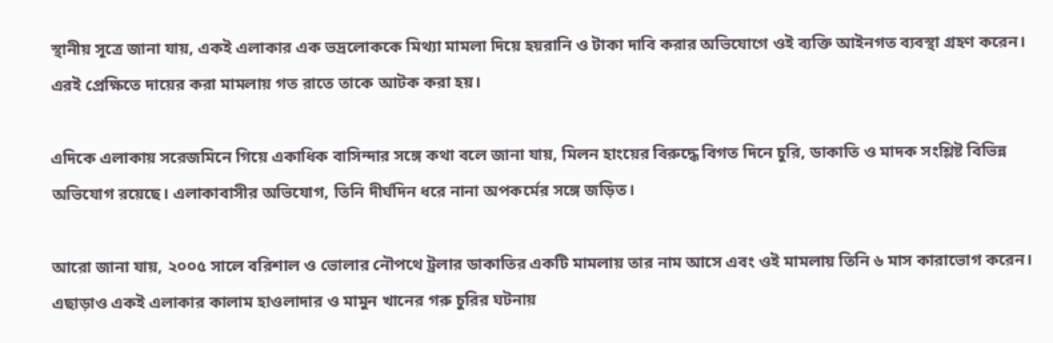স্থানীয় সূত্রে জানা যায়, একই এলাকার এক ভদ্রলোককে মিথ্যা মামলা দিয়ে হয়রানি ও টাকা দাবি করার অভিযোগে ওই ব্যক্তি আইনগত ব্যবস্থা গ্রহণ করেন। এরই প্রেক্ষিতে দায়ের করা মামলায় গত রাতে তাকে আটক করা হয়।

এদিকে এলাকায় সরেজমিনে গিয়ে একাধিক বাসিন্দার সঙ্গে কথা বলে জানা যায়, মিলন হাংয়ের বিরুদ্ধে বিগত দিনে চুরি, ডাকাতি ও মাদক সংশ্লিষ্ট বিভিন্ন অভিযোগ রয়েছে। এলাকাবাসীর অভিযোগ, তিনি দীর্ঘদিন ধরে নানা অপকর্মের সঙ্গে জড়িত।

আরো জানা যায়, ২০০৫ সালে বরিশাল ও ভোলার নৌপথে ট্রলার ডাকাতির একটি মামলায় তার নাম আসে এবং ওই মামলায় তিনি ৬ মাস কারাভোগ করেন। এছাড়াও একই এলাকার কালাম হাওলাদার ও মামুন খানের গরু চুরির ঘটনায়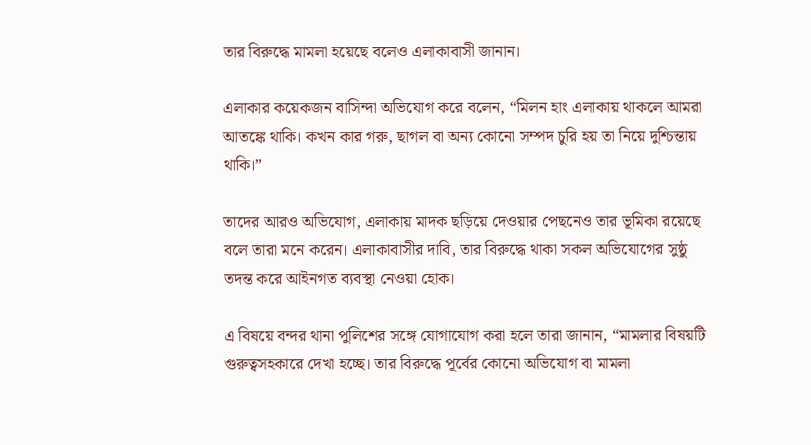তার বিরুদ্ধে মামলা হয়েছে বলেও এলাকাবাসী জানান।

এলাকার কয়েকজন বাসিন্দা অভিযোগ করে বলেন, “মিলন হাং এলাকায় থাকলে আমরা আতঙ্কে থাকি। কখন কার গরু, ছাগল বা অন্য কোনো সম্পদ চুরি হয় তা নিয়ে দুশ্চিন্তায় থাকি।”

তাদের আরও অভিযোগ, এলাকায় মাদক ছড়িয়ে দেওয়ার পেছনেও তার ভূমিকা রয়েছে বলে তারা মনে করেন। এলাকাবাসীর দাবি, তার বিরুদ্ধে থাকা সকল অভিযোগের সুষ্ঠু তদন্ত করে আইনগত ব্যবস্থা নেওয়া হোক।

এ বিষয়ে বন্দর থানা পুলিশের সঙ্গে যোগাযোগ করা হলে তারা জানান, “মামলার বিষয়টি গুরুত্বসহকারে দেখা হচ্ছে। তার বিরুদ্ধে পূর্বের কোনো অভিযোগ বা মামলা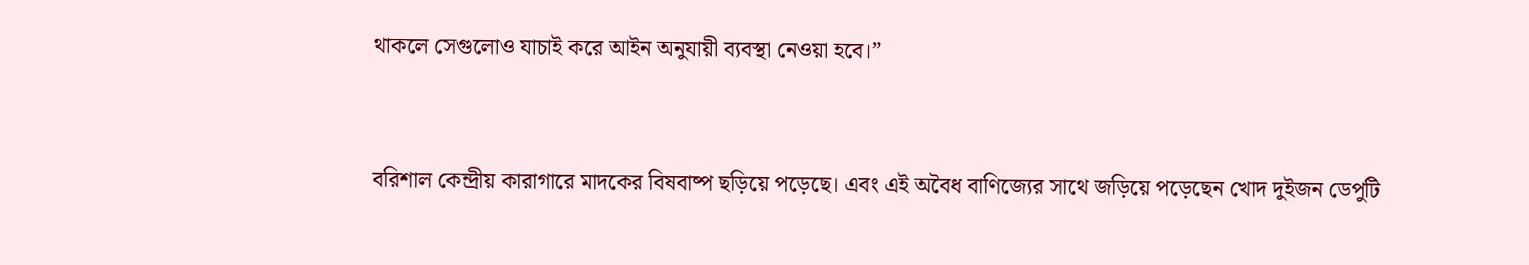থাকলে সেগুলোও যাচাই করে আইন অনুযায়ী ব্যবস্থা নেওয়া হবে।”



বরিশাল কেন্দ্রীয় কারাগারে মাদকের বিষবাষ্প ছড়িয়ে পড়েছে। এবং এই অবৈধ বাণিজ্যের সাথে জড়িয়ে পড়েছেন খোদ দুইজন ডেপুটি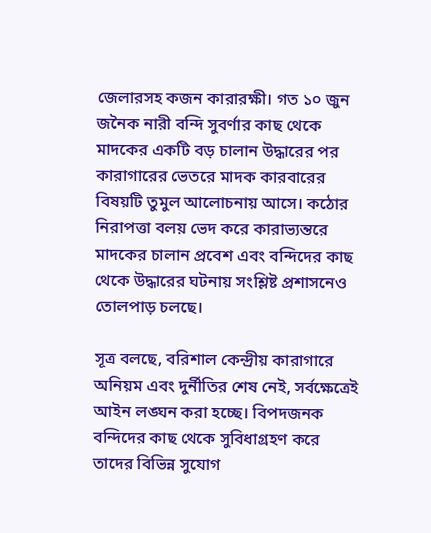জেলারসহ কজন কারারক্ষী। গত ১০ জুন জনৈক নারী বন্দি সুবর্ণার কাছ থেকে মাদকের একটি বড় চালান উদ্ধারের পর কারাগারের ভেতরে মাদক কারবারের বিষয়টি তুমুল আলোচনায় আসে। কঠোর নিরাপত্তা বলয় ভেদ করে কারাভ্যন্তরে মাদকের চালান প্রবেশ এবং বন্দিদের কাছ থেকে উদ্ধারের ঘটনায় সংশ্লিষ্ট প্রশাসনেও তোলপাড় চলছে।

সূত্র বলছে, বরিশাল কেন্দ্রীয় কারাগারে অনিয়ম এবং দুর্নীতির শেষ নেই, সর্বক্ষেত্রেই আইন লঙ্ঘন করা হচ্ছে। বিপদজনক বন্দিদের কাছ থেকে সুবিধাগ্রহণ করে তাদের বিভিন্ন সুযোগ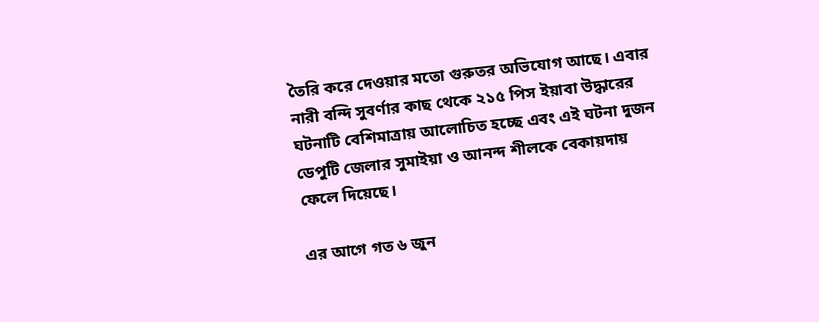তৈরি করে দেওয়ার মতো গুরুতর অভিযোগ আছে। এবার নারী বন্দি সুবর্ণার কাছ থেকে ২১৫ পিস ইয়াবা উদ্ধারের ঘটনাটি বেশিমাত্রায় আলোচিত হচ্ছে এবং এই ঘটনা দুজন ডেপুটি জেলার সুমাইয়া ও আনন্দ শীলকে বেকায়দায় ফেলে দিয়েছে।

এর আগে গত ৬ জুন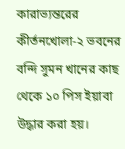কারাভ্যন্তরের কীর্তনখোলা-২ ভবনের বন্দি সুমন খানের কাছ থেকে ১০ পিস ইয়াবা উদ্ধার করা হয়।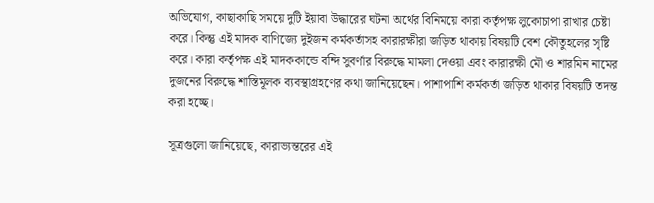অভিযোগ, কাছাকাছি সময়ে দুটি ইয়াবা উদ্ধারের ঘটনা অর্থের বিনিময়ে কারা কর্তৃপক্ষ লুকোচাপা রাখার চেষ্টা করে। কিন্তু এই মাদক বাণিজ্যে দুইজন কর্মকর্তাসহ কারারক্ষীরা জড়িত থাকায় বিষয়টি বেশ কৌতুহলের সৃষ্টি করে। কারা কর্তৃপক্ষ এই মাদককান্ডে বন্দি সুবর্ণার বিরুদ্ধে মামলা দেওয়া এবং কারারক্ষী মৌ ও শারমিন নামের দুজনের বিরুদ্ধে শাস্তিমূলক ব্যবস্থাগ্রহণের কথা জানিয়েছেন। পাশাপাশি কর্মকর্তা জড়িত থাকার বিষয়টি তদন্ত করা হচ্ছে।

সূত্রগুলো জানিয়েছে, কারাভ্যন্তরের এই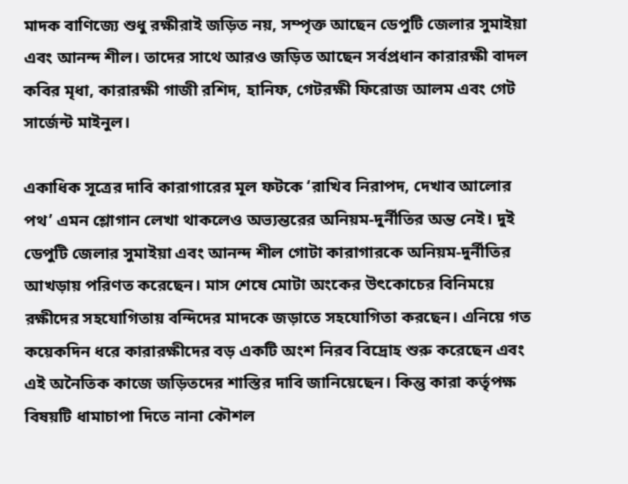মাদক বাণিজ্যে শুধু রক্ষীরাই জড়িত নয়, সম্পৃক্ত আছেন ডেপুটি জেলার সুমাইয়া এবং আনন্দ শীল। তাদের সাথে আরও জড়িত আছেন সর্বপ্রধান কারারক্ষী বাদল কবির মৃধা, কারারক্ষী গাজী রশিদ, হানিফ, গেটরক্ষী ফিরোজ আলম এবং গেট সার্জেন্ট মাইনুল।

একাধিক সূত্রের দাবি কারাগারের মূল ফটকে ‘রাখিব নিরাপদ, দেখাব আলোর পথ’ এমন শ্লোগান লেখা থাকলেও অভ্যন্তরের অনিয়ম-দুর্নীতির অন্ত নেই। দুই ডেপুটি জেলার সুমাইয়া এবং আনন্দ শীল গোটা কারাগারকে অনিয়ম-দুর্নীতির আখড়ায় পরিণত করেছেন। মাস শেষে মোটা অংকের উৎকোচের বিনিময়ে রক্ষীদের সহযোগিতায় বন্দিদের মাদকে জড়াতে সহযোগিতা করছেন। এনিয়ে গত কয়েকদিন ধরে কারারক্ষীদের বড় একটি অংশ নিরব বিদ্রোহ শুরু করেছেন এবং এই অনৈতিক কাজে জড়িতদের শাস্তির দাবি জানিয়েছেন। কিন্তু কারা কর্তৃপক্ষ বিষয়টি ধামাচাপা দিতে নানা কৌশল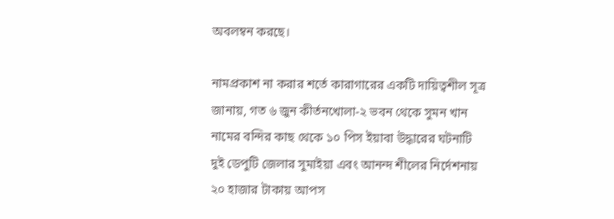অবলম্বন করছে।

নামপ্রকাশ না করার শর্তে কারাগারের একটি দায়িত্বশীল সূত্র জানায়, গত ৬ জুন কীর্তনখোলা-২ ভবন থেকে সুমন খান নামের বন্দির কাছ থেকে ১০ পিস ইয়াবা উদ্ধারের ঘটনাটি দুই ডেপুটি জেলার সুমাইয়া এবং আনন্দ শীলের নির্দেশনায় ২০ হাজার টাকায় আপস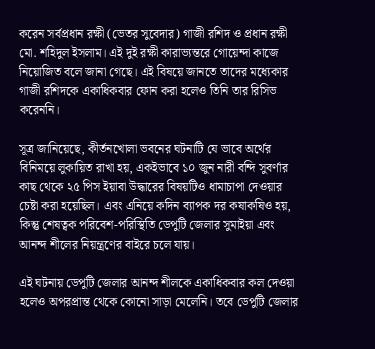করেন সর্বপ্রধান রক্ষী (ভেতর সুবেদার) গাজী রশিদ ও প্রধান রক্ষী মো. শহিদুল ইসলাম। এই দুই রক্ষী কারাভ্যন্তরে গোয়েন্দা কাজে নিয়োজিত বলে জানা গেছে। এই বিষয়ে জানতে তাদের মধ্যেকার গাজী রশিদকে একাধিকবার ফোন করা হলেও তিনি তার রিসিভ করেননি।

সূত্র জানিয়েছে, কীর্তনখোলা ভবনের ঘটনাটি যে ভাবে অর্থের বিনিময়ে লুকায়িত রাখা হয়, একইভাবে ১০ জুন নারী বন্দি সুবর্ণার কাছ থেকে ২৫ পিস ইয়াবা উদ্ধারের বিষয়টিও ধামাচাপা দেওয়ার চেষ্টা করা হয়েছিল। এবং এনিয়ে কদিন ব্যাপক দর কষাকষিও হয়, কিন্তু শেষত্বক পরিবেশ-পরিস্থিতি ডেপুটি জেলার সুমাইয়া এবং আনন্দ শীলের নিয়ন্ত্রণের বাইরে চলে যায়।

এই ঘটনায় ডেপুটি জেলার আনন্দ শীলকে একাধিকবার কল দেওয়া হলেও অপরপ্রান্ত থেকে কোনো সাড়া মেলেনি। তবে ডেপুটি জেলার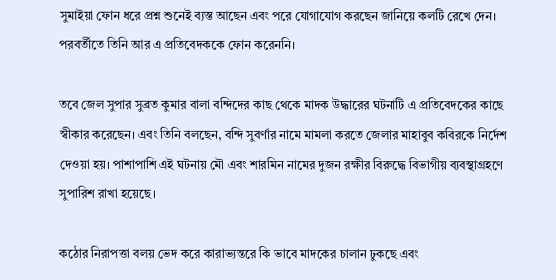সুমাইয়া ফোন ধরে প্রশ্ন শুনেই ব্যস্ত আছেন এবং পরে যোগাযোগ করছেন জানিয়ে কলটি রেখে দেন। পরবর্তীতে তিনি আর এ প্রতিবেদককে ফোন করেননি।

তবে জেল সুপার সুব্রত কুমার বালা বন্দিদের কাছ থেকে মাদক উদ্ধারের ঘটনাটি এ প্রতিবেদকের কাছে স্বীকার করেছেন। এবং তিনি বলছেন, বন্দি সুবর্ণার নামে মামলা করতে জেলার মাহাবুব কবিরকে নির্দেশ দেওয়া হয়। পাশাপাশি এই ঘটনায় মৌ এবং শারমিন নামের দুজন রক্ষীর বিরুদ্ধে বিভাগীয় ব্যবস্থাগ্রহণে সুপারিশ রাখা হয়েছে।

কঠোর নিরাপত্তা বলয় ভেদ করে কারাভ্যন্তরে কি ভাবে মাদকের চালান ঢুকছে এবং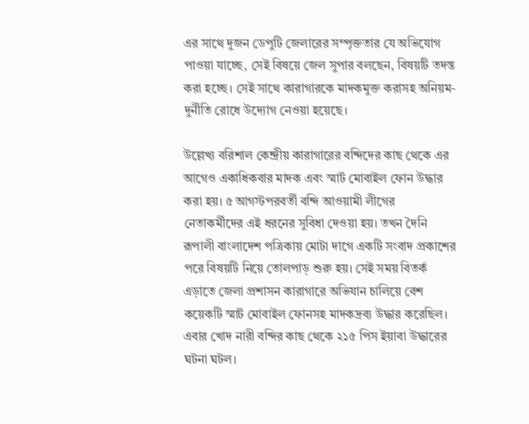এর সাথে দুজন ডেপুটি জেলারের সম্পৃক্ততার যে অভিযোগ পাওয়া যাচ্ছে, সেই বিষয়ে জেল সুপার বলছেন, বিষয়টি তদন্ত করা হচ্ছে। সেই সাথে কারাগারকে মাদকমুক্ত করাসহ অনিয়ম-দুর্নীতি রোধে উদ্যোগ নেওয়া হয়েছে।

উল্লেখ্য বরিশাল কেন্দ্রীয় কারাগারের বন্দিদের কাছ থেকে এর আগেও একাধিকবার মাদক এবং স্মার্ট মোবাইল ফোন উদ্ধার করা হয়। ৫ আগস্টপরবর্তী বন্দি আওয়ামী লীগের নেতাকর্মীদের এই ধরনের সুবিধা দেওয়া হয়। তখন দৈনি রূপালী বাংলাদেশ পত্রিকায় মোটা দাগে একটি সংবাদ প্রকাশের পরে বিষয়টি নিয়ে তোলপাড় শুরু হয়। সেই সময় বিতর্ক এড়াতে জেলা প্রশাসন কারাগারে অভিযান চালিয়ে বেশ কয়েকটি স্মার্ট মোবাইল ফোনসহ মাদকদ্রব্য উদ্ধার করেছিল। এবার খোদ নারী বন্দির কাছ থেকে ২১৫ পিস ইয়াবা উদ্ধারের ঘটনা ঘটল।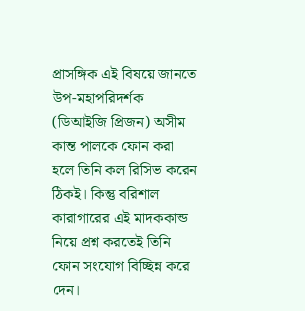প্রাসঙ্গিক এই বিষয়ে জানতে উপ-মহাপরিদর্শক (ডিআইজি প্রিজন) অসীম কান্ত পালকে ফোন করা হলে তিনি কল রিসিভ করেন ঠিকই। কিন্তু বরিশাল কারাগারের এই মাদককান্ড নিয়ে প্রশ্ন করতেই তিনি ফোন সংযোগ বিচ্ছিন্ন করে দেন।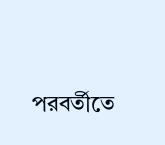পরবর্তীতে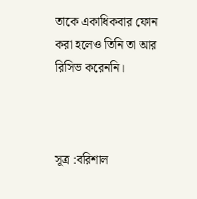তাকে একাধিকবার ফোন করা হলেও তিনি তা আর রিসিভ করেননি।



সূত্র :বরিশাল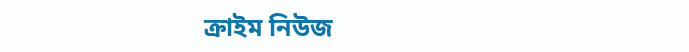ক্রাইম নিউজ